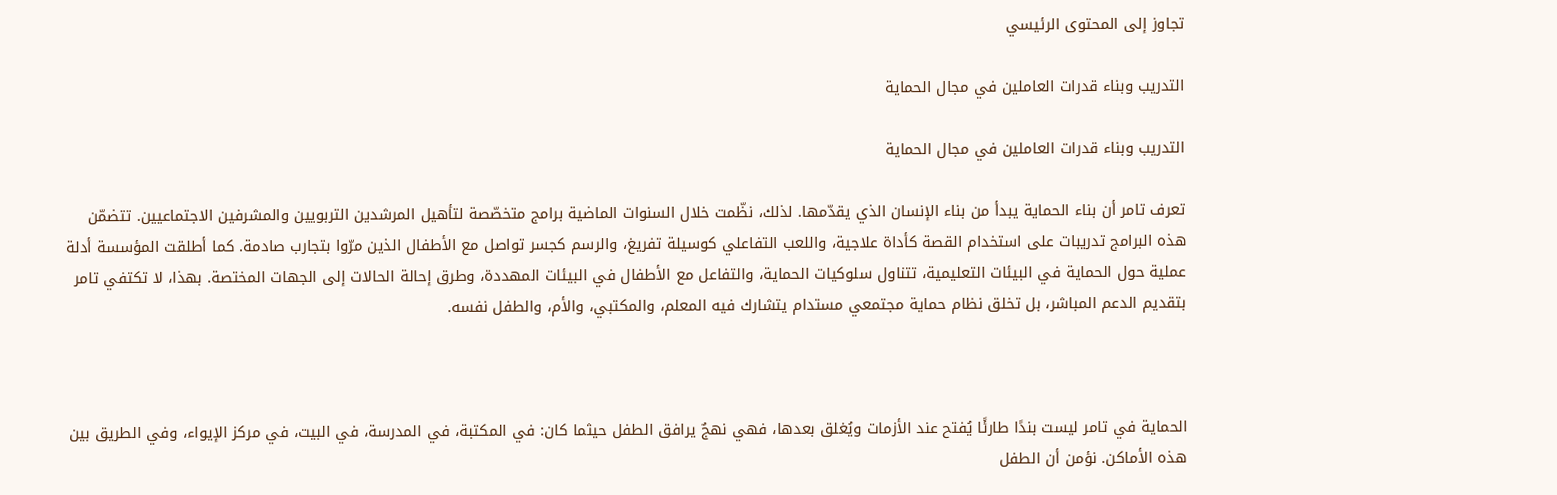تجاوز إلى المحتوى الرئيسي

التدريب وبناء قدرات العاملين في مجال الحماية

التدريب وبناء قدرات العاملين في مجال الحماية

تعرف تامر أن بناء الحماية يبدأ من بناء الإنسان الذي يقدّمها. لذلك، نظّمت خلال السنوات الماضية برامج متخصّصة لتأهيل المرشدين التربويين والمشرفين الاجتماعيين. تتضمّن هذه البرامج تدريبات على استخدام القصة كأداة علاجية، واللعب التفاعلي كوسيلة تفريغ، والرسم كجسر تواصل مع الأطفال الذين مرّوا بتجارب صادمة. كما أطلقت المؤسسة أدلة عملية حول الحماية في البيئات التعليمية، تتناول سلوكيات الحماية، والتفاعل مع الأطفال في البيئات المهددة، وطرق إحالة الحالات إلى الجهات المختصة. بهذا، لا تكتفي تامر بتقديم الدعم المباشر، بل تخلق نظام حماية مجتمعي مستدام يتشارك فيه المعلم، والمكتبي، والأم، والطفل نفسه.



الحماية في تامر ليست بندًا طارئًا يُفتح عند الأزمات ويُغلق بعدها، فهي نهجٌ يرافق الطفل حيثما كان: في المكتبة، في المدرسة، في البيت، في مركز الإيواء، وفي الطريق بين هذه الأماكن. نؤمن أن الطفل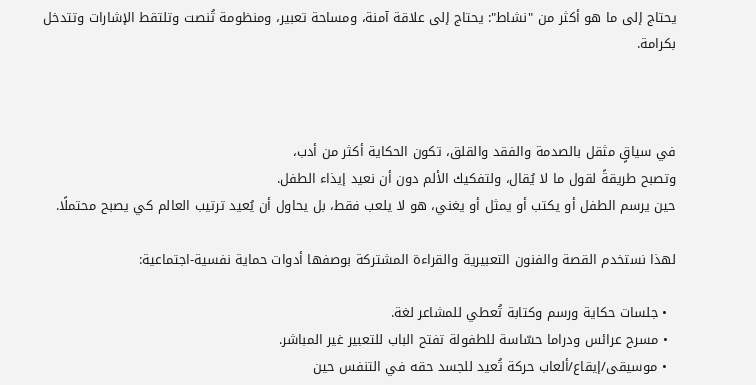يحتاج إلى ما هو أكثر من "نشاط": يحتاج إلى علاقة آمنة، ومساحة تعبير، ومنظومة تُنصت وتلتقط الإشارات وتتدخل بكرامة.



في سياقٍ مثقل بالصدمة والفقد والقلق، تكون الحكاية أكثر من أدب،
وتصبح طريقةً لقول ما لا يُقال، ولتفكيك الألم دون أن نعيد إيذاء الطفل.
حين يرسم الطفل أو يكتب أو يمثل أو يغني، هو لا يلعب فقط، بل يحاول أن يُعيد ترتيب العالم كي يصبح محتملًا.

لهذا نستخدم القصة والفنون التعبيرية والقراءة المشتركة بوصفها أدوات حماية نفسية-اجتماعية:

  • جلسات حكاية ورسم وكتابة تُعطي للمشاعر لغة.
  • مسرح عرائس ودراما حسّاسة للطفولة تفتح الباب للتعبير غير المباشر.
  • موسيقى/إيقاع/ألعاب حركة تُعيد للجسد حقه في التنفس حين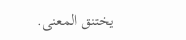يختنق المعنى.